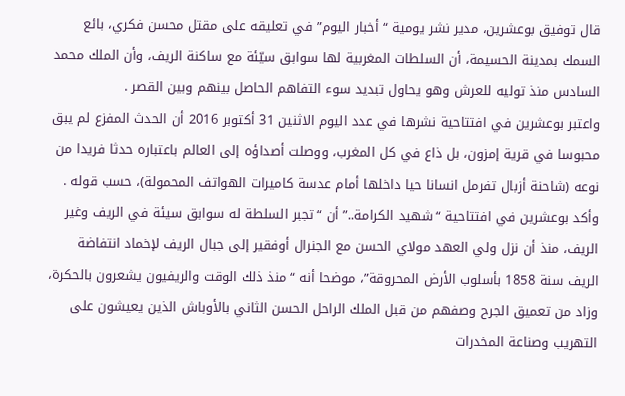قال توفيق بوعشرين، مدير نشر يومية “أخبار اليوم” في تعليقه على مقتل محسن فكري، بائع السمك بمدينة الحسيمة، أن السلطات المغربية لها سوابق سيّئة مع ساكنة الريف، وأن الملك محمد السادس منذ توليه للعرش وهو يحاول تبديد سوء التفاهم الحاصل بينهم وبين القصر .
واعتبر بوعشرين في افتتاحية نشرها في عدد اليوم الاثنين 31 أكتوبر 2016 أن الحدث المفزع لم يبق محبوسا في قرية إمزون، بل ذاع في كل المغرب، ووصلت أصداؤه إلى العالم باعتباره حدثا فريدا من نوعه (شاحنة أزبال تفرمل انسانا حيا داخلها أمام عدسة كاميرات الهواتف المحمولة)، حسب قوله .
وأكد بوعشرين في افتتاحية “شهيد الكرامة..” أن “تجبر السلطة له سوابق سيئة في الريف وغير الريف، منذ أن نزل ولي العهد مولاي الحسن مع الجنرال أوفقير إلى جبال الريف لإخماد انتفاضة الريف سنة 1858 بأسلوب الأرض المحروقة”، موضحا أنه “منذ ذلك الوقت والريفيون يشعرون بالحكرة، وزاد من تعميق الجرح وصفهم من قبل الملك الراحل الحسن الثاني بالأوباش الذين يعيشون على التهريب وصناعة المخدرات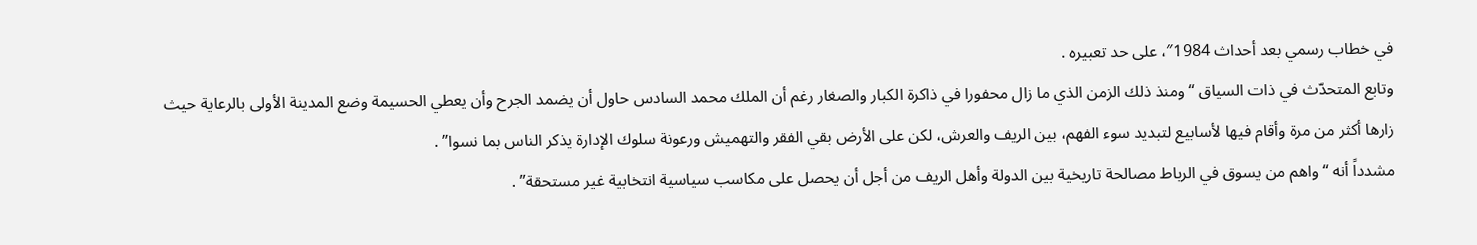في خطاب رسمي بعد أحداث 1984″، على حد تعبيره .
وتابع المتحدّث في ذات السياق “ومنذ ذلك الزمن الذي ما زال محفورا في ذاكرة الكبار والصغار رغم أن الملك محمد السادس حاول أن يضمد الجرح وأن يعطي الحسيمة وضع المدينة الأولى بالرعاية حيث زارها أكثر من مرة وأقام فيها لأسابيع لتبديد سوء الفهم، بين الريف والعرش، لكن على الأرض بقي الفقر والتهميش ورعونة سلوك الإدارة يذكر الناس بما نسوا” .
مشدداً أنه “واهم من يسوق في الرباط مصالحة تاريخية بين الدولة وأهل الريف من أجل أن يحصل على مكاسب سياسية انتخابية غير مستحقة” .